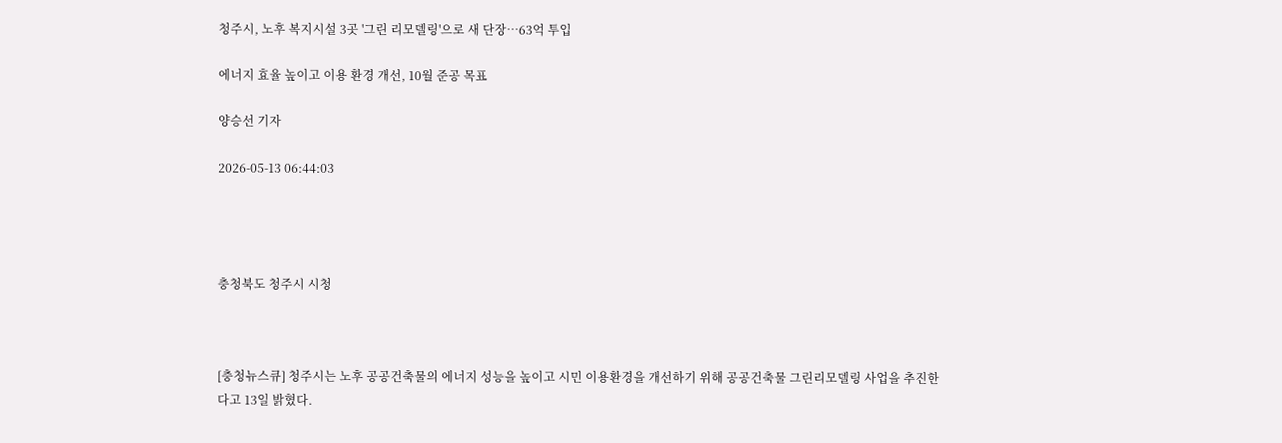청주시, 노후 복지시설 3곳 '그린 리모델링'으로 새 단장…63억 투입

에너지 효율 높이고 이용 환경 개선, 10월 준공 목표

양승선 기자

2026-05-13 06:44:03




충청북도 청주시 시청



[충청뉴스큐] 청주시는 노후 공공건축물의 에너지 성능을 높이고 시민 이용환경을 개선하기 위해 공공건축물 그린리모델링 사업을 추진한다고 13일 밝혔다.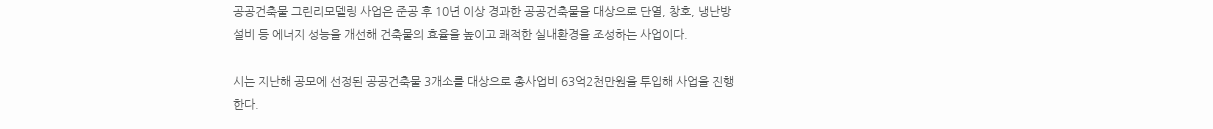공공건축물 그린리모델링 사업은 준공 후 10년 이상 경과한 공공건축물을 대상으로 단열, 창호, 냉난방 설비 등 에너지 성능을 개선해 건축물의 효율을 높이고 쾌적한 실내환경을 조성하는 사업이다.

시는 지난해 공모에 선정된 공공건축물 3개소를 대상으로 총사업비 63억2천만원을 투입해 사업을 진행한다.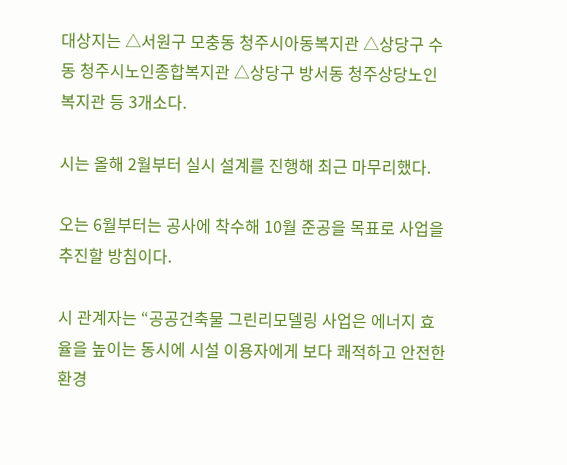대상지는 △서원구 모충동 청주시아동복지관 △상당구 수동 청주시노인종합복지관 △상당구 방서동 청주상당노인복지관 등 3개소다.

시는 올해 2월부터 실시 설계를 진행해 최근 마무리했다.

오는 6월부터는 공사에 착수해 10월 준공을 목표로 사업을 추진할 방침이다.

시 관계자는 “공공건축물 그린리모델링 사업은 에너지 효율을 높이는 동시에 시설 이용자에게 보다 쾌적하고 안전한 환경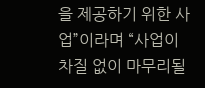을 제공하기 위한 사업”이라며 “사업이 차질 없이 마무리될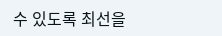수 있도록 최선을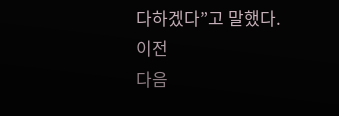다하겠다”고 말했다.
이전
다음